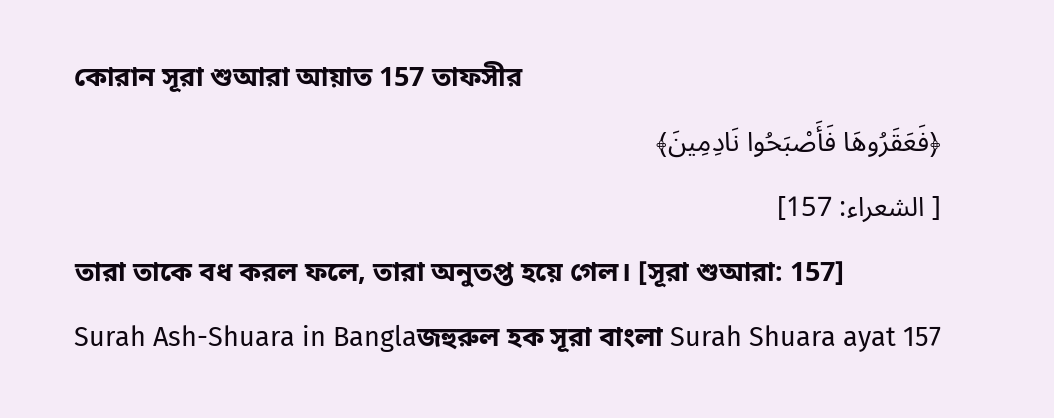কোরান সূরা শুআরা আয়াত 157 তাফসীর
﴿فَعَقَرُوهَا فَأَصْبَحُوا نَادِمِينَ﴾
[ الشعراء: 157]
তারা তাকে বধ করল ফলে, তারা অনুতপ্ত হয়ে গেল। [সূরা শুআরা: 157]
Surah Ash-Shuara in Banglaজহুরুল হক সূরা বাংলা Surah Shuara ayat 157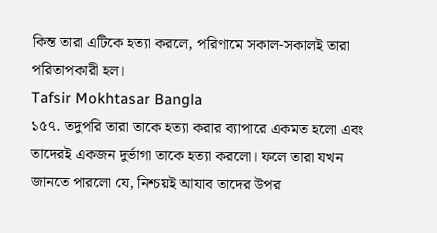কিন্ত তারা এটিকে হত্যা করলে, পরিণামে সকাল-সকালই তারা পরিতাপকারী হল।
Tafsir Mokhtasar Bangla
১৫৭. তদুপরি তারা তাকে হত্যা করার ব্যাপারে একমত হলো এবং তাদেরই একজন দুর্ভাগা তাকে হত্যা করলো। ফলে তারা যখন জানতে পারলো যে, নিশ্চয়ই আযাব তাদের উপর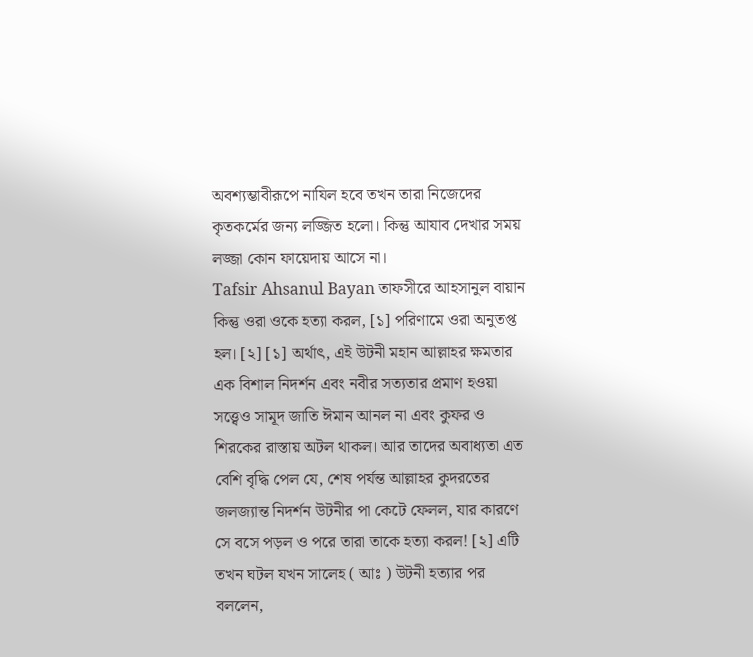অবশ্যম্ভাবীরূপে নাযিল হবে তখন তারা নিজেদের কৃতকর্মের জন্য লজ্জিত হলো। কিন্তু আযাব দেখার সময় লজ্জা কোন ফায়েদায় আসে না।
Tafsir Ahsanul Bayan তাফসীরে আহসানুল বায়ান
কিন্তু ওরা ওকে হত্যা করল, [১] পরিণামে ওরা অনুতপ্ত হল। [২] [১] অর্থাৎ, এই উটনী মহান আল্লাহর ক্ষমতার এক বিশাল নিদর্শন এবং নবীর সত্যতার প্রমাণ হওয়া সত্ত্বেও সামূদ জাতি ঈমান আনল না এবং কুফর ও শিরকের রাস্তায় অটল থাকল। আর তাদের অবাধ্যতা এত বেশি বৃদ্ধি পেল যে, শেষ পর্যন্ত আল্লাহর কুদরতের জলজ্যান্ত নিদর্শন উটনীর পা কেটে ফেলল, যার কারণে সে বসে পড়ল ও পরে তারা তাকে হত্যা করল! [২] এটি তখন ঘটল যখন সালেহ ( আঃ ) উটনী হত্যার পর বললেন,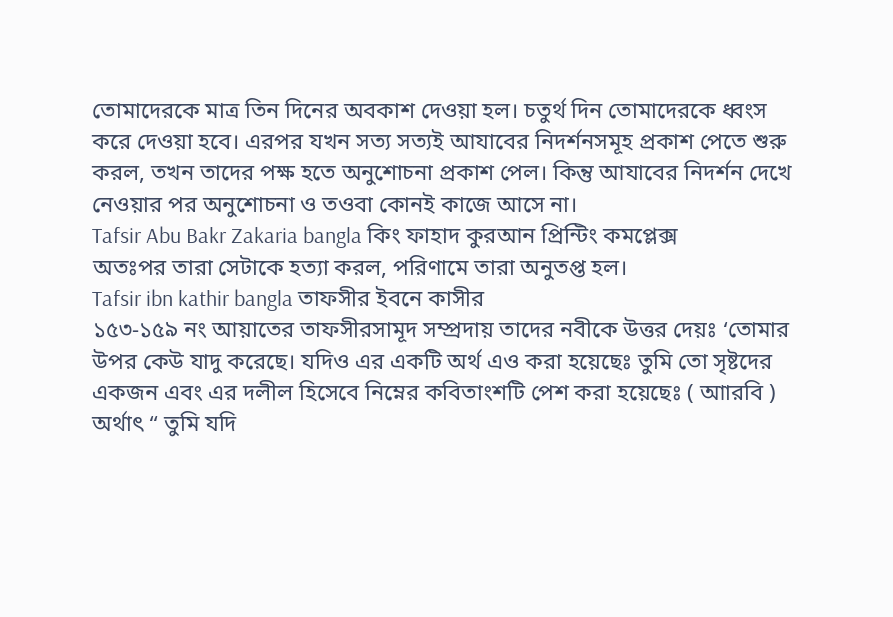তোমাদেরকে মাত্র তিন দিনের অবকাশ দেওয়া হল। চতুর্থ দিন তোমাদেরকে ধ্বংস করে দেওয়া হবে। এরপর যখন সত্য সত্যই আযাবের নিদর্শনসমূহ প্রকাশ পেতে শুরু করল, তখন তাদের পক্ষ হতে অনুশোচনা প্রকাশ পেল। কিন্তু আযাবের নিদর্শন দেখে নেওয়ার পর অনুশোচনা ও তওবা কোনই কাজে আসে না।
Tafsir Abu Bakr Zakaria bangla কিং ফাহাদ কুরআন প্রিন্টিং কমপ্লেক্স
অতঃপর তারা সেটাকে হত্যা করল, পরিণামে তারা অনুতপ্ত হল।
Tafsir ibn kathir bangla তাফসীর ইবনে কাসীর
১৫৩-১৫৯ নং আয়াতের তাফসীরসামূদ সম্প্রদায় তাদের নবীকে উত্তর দেয়ঃ ‘তোমার উপর কেউ যাদু করেছে। যদিও এর একটি অর্থ এও করা হয়েছেঃ তুমি তো সৃষ্টদের একজন এবং এর দলীল হিসেবে নিম্নের কবিতাংশটি পেশ করা হয়েছেঃ ( আারবি ) অর্থাৎ “ তুমি যদি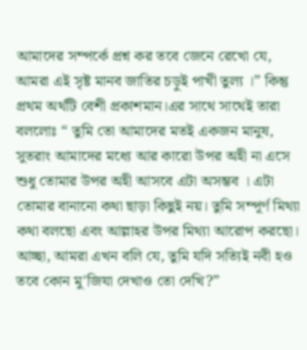আমাদের সম্পর্কে প্রশ্ন কর তবে জেনে রেখো যে, আমরা এই সৃষ্ট মানব জাতির চড়ুই পাখী তুল্য ।” কিন্তু প্রথম অর্থটি বেশী প্রকাশমান।এর সাথে সাথেই তারা বললোঃ “ তুমি তো আমাদের মতই একজন মানুষ, সুতরাং আমাদের মধ্যে আর কারো উপর অহী না এসে শুধু তোমার উপর অহী আসবে এটা অসম্ভব । এটা তোমার বানানো কথা ছাড়া কিছুই নয়। তুমি সম্পূর্ণ মিথ্যা কথা বলছো এবং আল্লাহর উপর মিথ্যা আরোপ করছো। আচ্ছা, আমরা এখন বলি যে, তুমি যদি সত্যিই নবী হও তবে কোন মু'জিযা দেখাও তো দেখি?”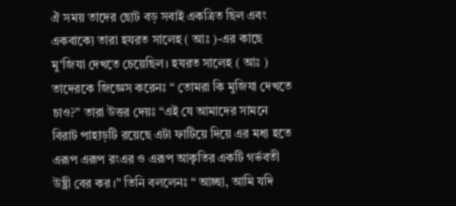ঐ সময় তাদের ছোট বড় সবাই একত্রিত ছিল এবং একবাক্যে তারা হযরত সালেহ ( আঃ )-এর কাছে মু'জিযা দেখতে চেয়েছিল। হযরত সালেহ ( আঃ ) তাদেরকে জিজ্ঞেস করেনঃ “ তোমরা কি মুজিযা দেখতে চাও?” তারা উত্তর দেয়ঃ “এই যে আমাদের সামনে বিরাট পাহাড়টি রয়েছে এটা ফাটিয়ে দিয়ে এর মধ্য হতে এরূপ এরূপ রংএর ও এরূপ আকৃতির একটি গর্ভবতী উষ্ট্ৰী বের কর ।” তিনি বললেনঃ “ আচ্ছা, আমি যদি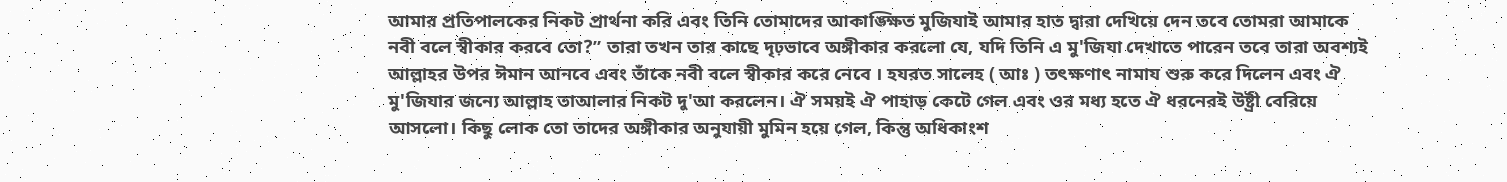আমার প্রতিপালকের নিকট প্রার্থনা করি এবং তিনি তোমাদের আকাঙ্ক্ষিত মুজিযাই আমার হাত দ্বারা দেখিয়ে দেন তবে তোমরা আমাকে নবী বলে স্বীকার করবে তো?” তারা তখন তার কাছে দৃঢ়ভাবে অঙ্গীকার করলো যে, যদি তিনি এ মু'জিযা দেখাতে পারেন তবে তারা অবশ্যই আল্লাহর উপর ঈমান আনবে এবং তাঁকে নবী বলে স্বীকার করে নেবে । হযরত সালেহ ( আঃ ) তৎক্ষণাৎ নামায শুরু করে দিলেন এবং ঐ মু'জিযার জন্যে আল্লাহ তাআলার নিকট দু'আ করলেন। ঐ সময়ই ঐ পাহাড় কেটে গেল এবং ওর মধ্য হতে ঐ ধরনেরই উষ্ট্ৰী বেরিয়ে আসলো। কিছু লোক তো তাদের অঙ্গীকার অনুযায়ী মুমিন হয়ে গেল, কিন্তু অধিকাংশ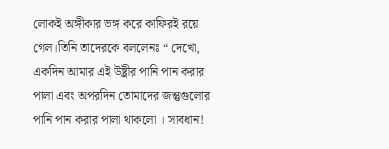লোকই অঙ্গীকার ভঙ্গ করে কাফিরই রয়ে গেল।তিনি তাদেরকে বললেনঃ “ দেখো, একদিন আমার এই উষ্ট্ৰীর পানি পান করার পালা এবং অপরদিন তোমাদের জন্তুগুলোর পানি পান করার পালা থাকলো । সাবধান!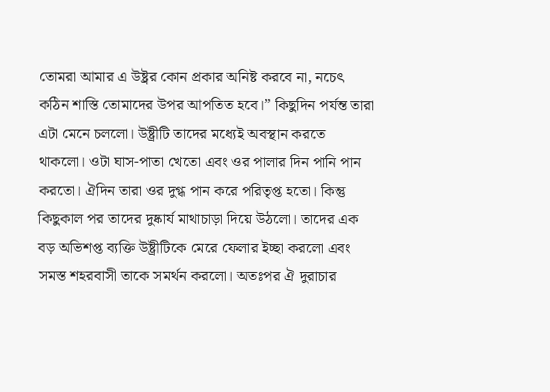তোমরা আমার এ উষ্ট্রর কোন প্রকার অনিষ্ট করবে না, নচেৎ কঠিন শাস্তি তোমাদের উপর আপতিত হবে।” কিছুদিন পর্যন্ত তারা এটা মেনে চললো। উষ্ট্রীটি তাদের মধ্যেই অবস্থান করতে থাকলো। ওটা ঘাস-পাতা খেতো এবং ওর পালার দিন পানি পান করতো। ঐদিন তারা ওর দুগ্ধ পান করে পরিতৃপ্ত হতো। কিন্তু কিছুকাল পর তাদের দুষ্কার্য মাথাচাড়া দিয়ে উঠলো। তাদের এক বড় অভিশপ্ত ব্যক্তি উষ্ট্ৰীটিকে মেরে ফেলার ইচ্ছা করলো এবং সমস্ত শহরবাসী তাকে সমর্থন করলো। অতঃপর ঐ দুরাচার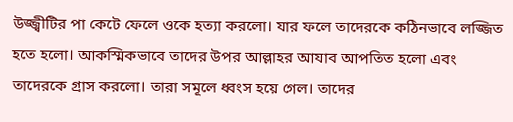উজ্জ্বীটির পা কেটে ফেলে ওকে হত্যা করলো। যার ফলে তাদেরকে কঠিনভাবে লজ্জিত হতে হলো। আকস্মিকভাবে তাদের উপর আল্লাহর আযাব আপতিত হলো এবং তাদেরকে গ্রাস করলো। তারা সমূলে ধ্বংস হয়ে গেল। তাদের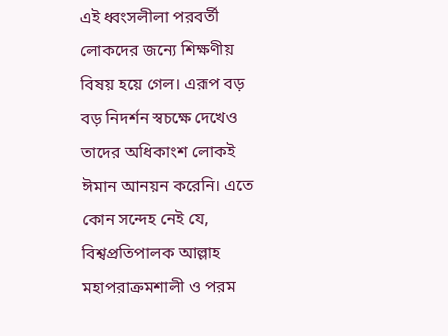এই ধ্বংসলীলা পরবর্তী লোকদের জন্যে শিক্ষণীয় বিষয় হয়ে গেল। এরূপ বড় বড় নিদর্শন স্বচক্ষে দেখেও তাদের অধিকাংশ লোকই ঈমান আনয়ন করেনি। এতে কোন সন্দেহ নেই যে, বিশ্বপ্রতিপালক আল্লাহ মহাপরাক্রমশালী ও পরম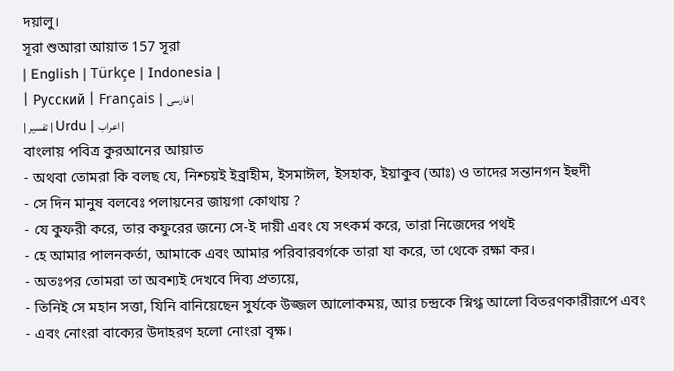দয়ালু।
সূরা শুআরা আয়াত 157 সূরা
| English | Türkçe | Indonesia |
| Русский | Français | فارسی |
| تفسير | Urdu | اعراب |
বাংলায় পবিত্র কুরআনের আয়াত
- অথবা তোমরা কি বলছ যে, নিশ্চয়ই ইব্রাহীম, ইসমাঈল, ইসহাক, ইয়াকুব (আঃ) ও তাদের সন্তানগন ইহুদী
- সে দিন মানুষ বলবেঃ পলায়নের জায়গা কোথায় ?
- যে কুফরী করে, তার কফুরের জন্যে সে-ই দায়ী এবং যে সৎকর্ম করে, তারা নিজেদের পথই
- হে আমার পালনকর্তা, আমাকে এবং আমার পরিবারবর্গকে তারা যা করে, তা থেকে রক্ষা কর।
- অতঃপর তোমরা তা অবশ্যই দেখবে দিব্য প্রত্যয়ে,
- তিনিই সে মহান সত্তা, যিনি বানিয়েছেন সুর্যকে উজ্জল আলোকময়, আর চন্দ্রকে স্নিগ্ধ আলো বিতরণকারীরূপে এবং
- এবং নোংরা বাক্যের উদাহরণ হলো নোংরা বৃক্ষ।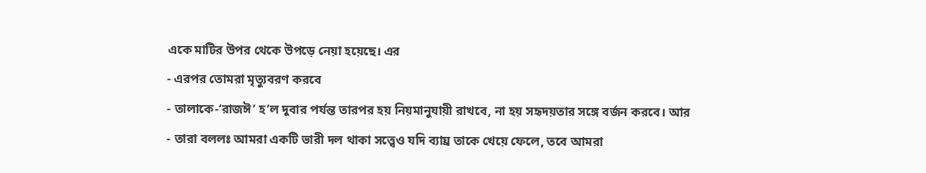একে মাটির উপর থেকে উপড়ে নেয়া হয়েছে। এর
- এরপর তোমরা মৃত্যুবরণ করবে
- তালাকে-‘রাজঈ’ হ’ল দুবার পর্যন্ত তারপর হয় নিয়মানুযায়ী রাখবে, না হয় সহৃদয়তার সঙ্গে বর্জন করবে। আর
- তারা বললঃ আমরা একটি ভারী দল থাকা সত্ত্বেও যদি ব্যাঘ্র তাকে খেয়ে ফেলে, তবে আমরা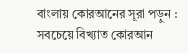বাংলায় কোরআনের সূরা পড়ুন :
সবচেয়ে বিখ্যাত কোরআন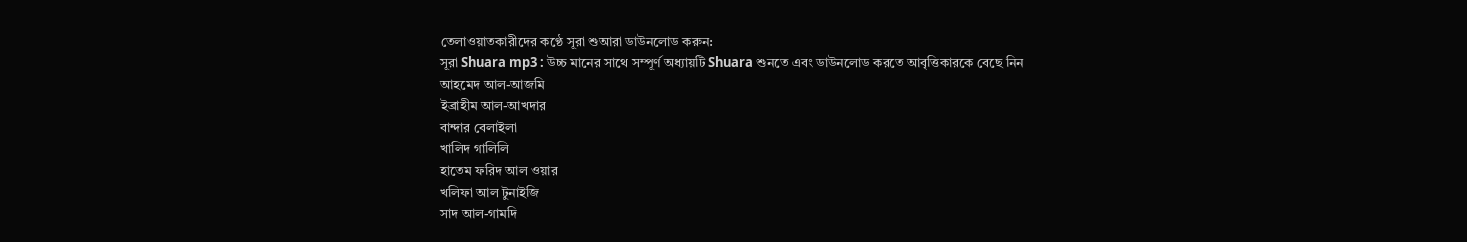তেলাওয়াতকারীদের কণ্ঠে সূরা শুআরা ডাউনলোড করুন:
সূরা Shuara mp3 : উচ্চ মানের সাথে সম্পূর্ণ অধ্যায়টি Shuara শুনতে এবং ডাউনলোড করতে আবৃত্তিকারকে বেছে নিন
আহমেদ আল-আজমি
ইব্রাহীম আল-আখদার
বান্দার বেলাইলা
খালিদ গালিলি
হাতেম ফরিদ আল ওয়ার
খলিফা আল টুনাইজি
সাদ আল-গামদি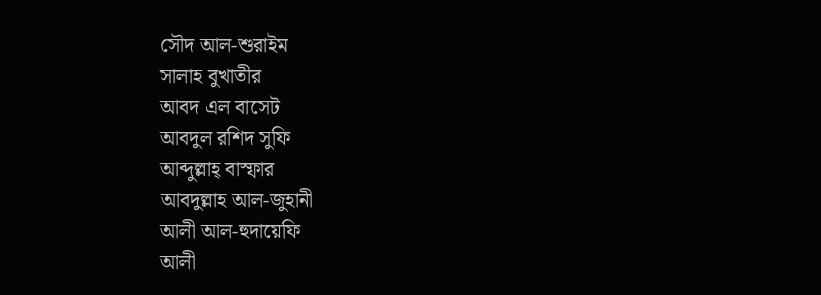সৌদ আল-শুরাইম
সালাহ বুখাতীর
আবদ এল বাসেট
আবদুল রশিদ সুফি
আব্দুল্লাহ্ বাস্ফার
আবদুল্লাহ আল-জুহানী
আলী আল-হুদায়েফি
আলী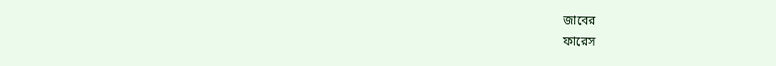জাবের
ফারেস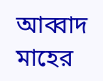আব্বাদ
মাহের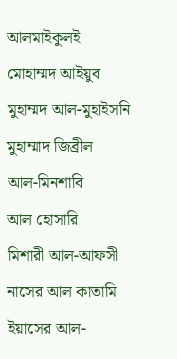আলমাইকুলই
মোহাম্মদ আইয়ুব
মুহাম্মদ আল-মুহাইসনি
মুহাম্মাদ জিব্রীল
আল-মিনশাবি
আল হোসারি
মিশারী আল-আফসী
নাসের আল কাতামি
ইয়াসের আল-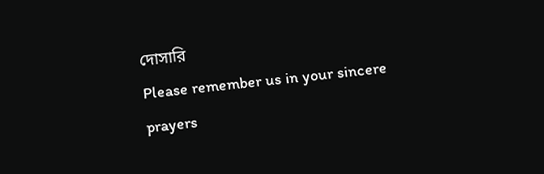দোসারি
Please remember us in your sincere prayers